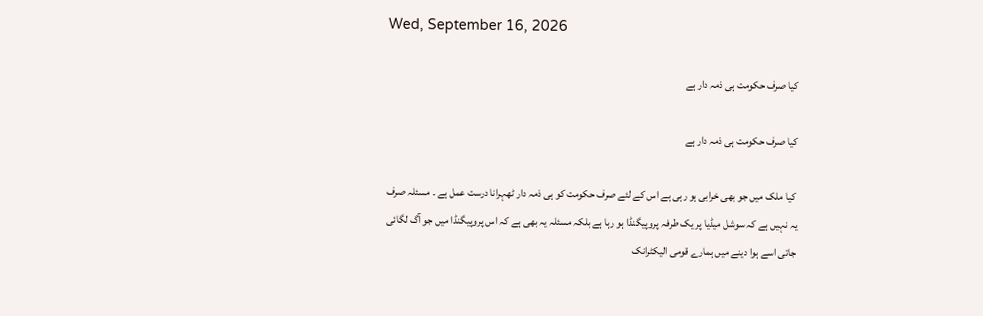Wed, September 16, 2026

کیا صرف حکومت ہی ذمہ دار ہے

کیا صرف حکومت ہی ذمہ دار ہے

 کیا ملک میں جو بھی خرابی ہو رہی ہے اس کے لئے صرف حکومت کو ہی ذمہ دار ٹھہرانا درست عمل ہے ۔ مسئلہ صرف یہ نہیں ہے کہ سوشل میڈیا پر یک طرفہ پروپیگنڈا ہو رہا ہے بلکہ مسئلہ یہ بھی ہے کہ اس پروپیگنڈا میں جو آگ لگائی جاتی اسے ہوا دینے میں ہمارے قومی الیکٹرانک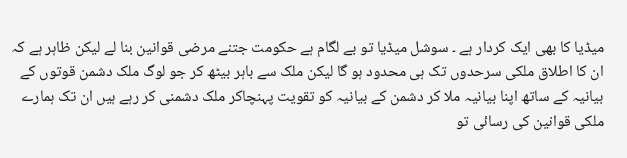میڈیا کا بھی ایک کردار ہے ۔ سوشل میڈیا تو بے لگام ہے حکومت جتنے مرضی قوانین بنا لے لیکن ظاہر ہے کہ ان کا اطلاق ملکی سرحدوں تک ہی محدود ہو گا لیکن ملک سے باہر بیٹھ کر جو لوگ ملک دشمن قوتوں کے بیانیہ کے ساتھ اپنا بیانیہ ملا کر دشمن کے بیانیہ کو تقویت پہنچاکر ملک دشمنی کر رہے ہیں ان تک ہمارے ملکی قوانین کی رسائی تو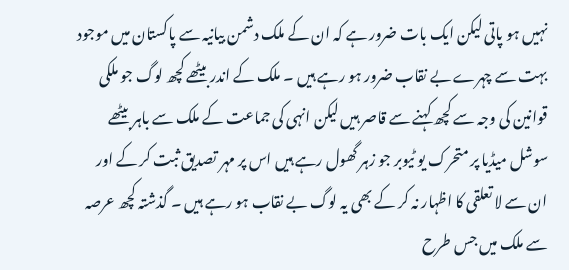نہیں ہو پاتی لیکن ایک بات ضرور ہے کہ ان کے ملک دشمن بیانیہ سے پاکستان میں موجود بہت سے چہرے بے نقاب ضرور ہو رہے ہیں ۔ ملک کے اندر بیٹھے کچھ لوگ جو ملکی قوانین کی وجہ سے کچھ کہنے سے قاصر ہیں لیکن انہی کی جماعت کے ملک سے باہر بیٹھے سوشل میڈیا پر متحرک یو ٹیوبر جو زہر گھول رہے ہیں اس پر مہر تصدیق ثبت کر کے اور ان سے لا تعلقی کا اظہار نہ کر کے بھی یہ لوگ بے نقاب ہو رہے ہیں ۔ گذشتہ کچھ عرصہ سے ملک میں جس طرح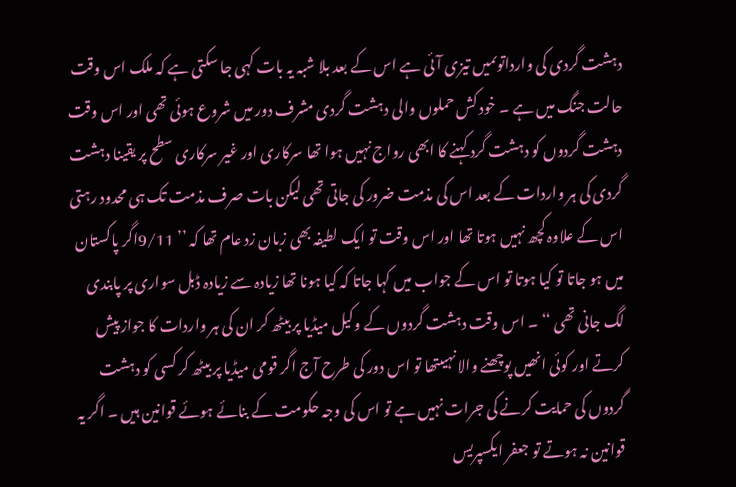دہشت گردی کی وارداتوںمیں تیزی آئی ہے اس کے بعد بلا شبہ یہ بات کہی جا سکتی ہے کہ ملک اس وقت حالت جنگ میں ہے ۔ خود کش حملوں والی دہشت گردی مشرف دور میں شروع ہوئی تھی اور اس وقت دہشت گردوں کو دہشت گرد کہنے کا ابھی رواج نہیں ہوا تھا سرکاری اور غیر سرکاری سطح پر یقینا دہشت گردی کی ہر واردات کے بعد اس کی مذمت ضرور کی جاتی تھی لیکن بات صرف مذمت تک ہی محدود رہتی اس کے علاوہ کچھ نہیں ہوتا تھا اور اس وقت تو ایک لطیفہ بھی زبان زد عام تھا کہ ’’ 9/11اگر پاکستان میں ہو جاتا تو کیا ہوتا تو اس کے جواب میں کہا جاتا کہ کیا ہونا تھا زیادہ سے زیادہ ڈبل سواری پر پابندی لگ جانی تھی ‘‘ ۔ اس وقت دہشت گردوں کے وکیل میڈیا پر بیٹھ کر ان کی ہر واردات کا جواز پیش کرتے اور کوئی انھیں پوچھنے والا نہیںتھا تو اس دور کی طرح آج اگر قومی میڈیا پر بیٹھ کر کسی کو دہشت گردوں کی حمایت کرنے کی جرات نہیں ہے تو اس کی وجہ حکومت کے بنائے ہوئے قوانین ہیں ۔ اگر یہ قوانین نہ ہوتے تو جعفر ایکسپریس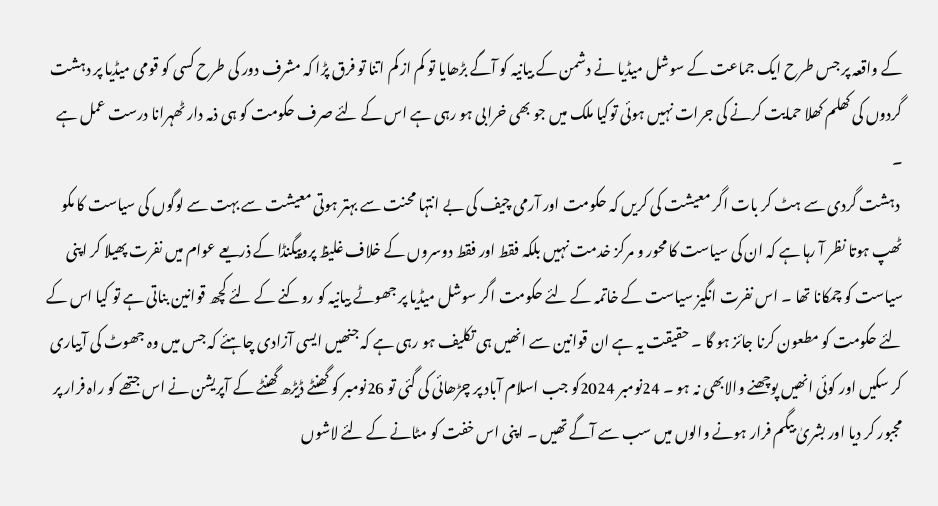کے واقعہ پر جس طرح ایک جماعت کے سوشل میڈیا نے دشمن کے بیانیہ کو آگے بڑھایا تو کم از کم اتنا تو فرق پڑا کہ مشرف دور کی طرح کسی کو قومی میڈیا پر دہشت گردوں کی کھلم کھلا حمایت کرنے کی جرات نہیں ہوئی توکیا ملک میں جو بھی خرابی ہو رہی ہے اس کے لئے صرف حکومت کو ہی ذمہ دار ٹھہرانا درست عمل ہے ۔
 دہشت گردی سے ہٹ کر بات اگر معیشت کی کریں کہ حکومت اور آرمی چیف کی بے انتہا محنت سے بہتر ہوتی معیشت سے بہت سے لوگوں کی سیاست کا مکو ٹھپ ہوتا نظر آ رہا ہے کہ ان کی سیاست کا محور و مرکز خدمت نہیں بلکہ فقط اور فقط دوسروں کے خلاف غلیظ پروپیگنڈا کے ذریعے عوام میں نفرت پھیلا کر اپنی سیاست کو چمکانا تھا ۔ اس نفرت انگیز سیاست کے خاتمہ کے لئے حکومت اگر سوشل میڈیا پر جھوٹے بیانیہ کو روکنے کے لئے کچھ قوانین بناتی ہے تو کیا اس کے لئے حکومت کو مطعون کرنا جائز ہو گا ۔ حقیقت یہ ہے ان قوانین سے انھیں ہی تکلیف ہو رہی ہے کہ جنھیں ایسی آزادی چاہئے کہ جس میں وہ جھوٹ کی آبیاری کر سکیں اور کوئی انھیں پوچھنے والابھی نہ ہو ۔ 24نومبر 2024کو جب اسلام آباد پر چڑھائی کی گئی تو 26نومبر کو گھنٹے ڈیڑھ گھنٹے کے آپریشن نے اس جتھے کو راہ فرار پر مجبور کر دیا اور بشریٰ بیگم فرار ہونے والوں میں سب سے آگے تھیں ۔ اپنی اس خفت کو مٹانے کے لئے لاشوں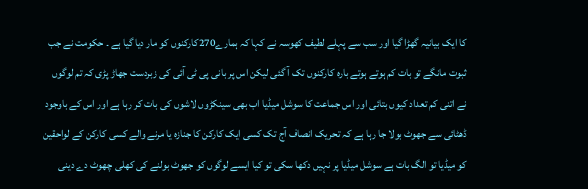کا ایک بیانیہ گھڑا گیا اور سب سے پہلے لطیف کھوسہ نے کہا کہ ہمارے270کارکنوں کو مار دیا گیا ہے ۔ حکومت نے جب ثبوت مانگے تو بات کم ہوتے ہوتے بارہ کارکنوں تک آ گئی لیکن اس پر بانی پی ٹی آئی کی زبردست جھاڑ پڑی کہ تم لوگوں نے اتنی کم تعداد کیوں بتائی اور اس جماعت کا سوشل میڈیا اب بھی سینکڑوں لاشوں کی بات کر رہا ہے اور اس کے باوجود ڈھٹائی سے جھوٹ بولا جا رہا ہے کہ تحریک انصاف آج تک کسی ایک کارکن کا جنازہ یا مرنے والے کسی کارکن کے لواحقین کو میڈیا تو الگ بات ہے سوشل میڈیا پر نہیں دکھا سکی تو کیا ایسے لوگوں کو جھوٹ بولنے کی کھلی چھوٹ دے دینی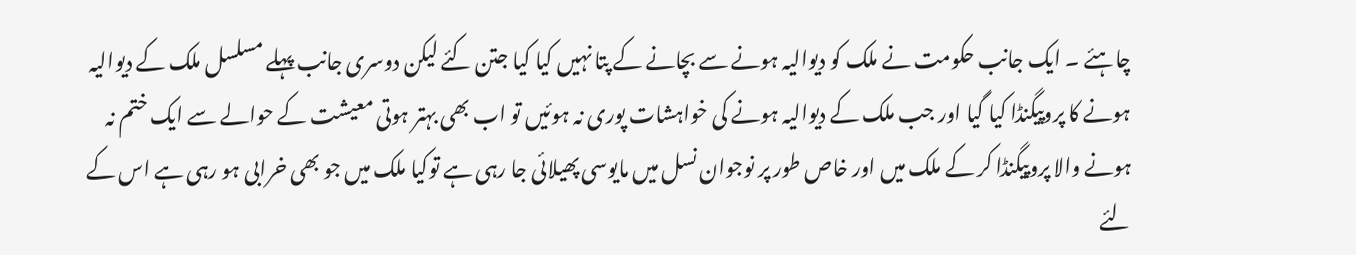چاہئے ۔ ایک جانب حکومت نے ملک کو دیوالیہ ہونے سے بچانے کے پتا نہیں کیا کیا جتن کئے لیکن دوسری جانب پہلے مسلسل ملک کے دیوالیہ ہونے کا پروپیگنڈا کیا گیا اور جب ملک کے دیوالیہ ہونے کی خواہشات پوری نہ ہوئیں تو اب بھی بہتر ہوتی معیشت کے حوالے سے ایک ختم نہ ہونے والا پروپیگنڈا کر کے ملک میں اور خاص طور پر نوجوان نسل میں مایوسی پھیلائی جا رہی ہے توکیا ملک میں جو بھی خرابی ہو رہی ہے اس کے لئے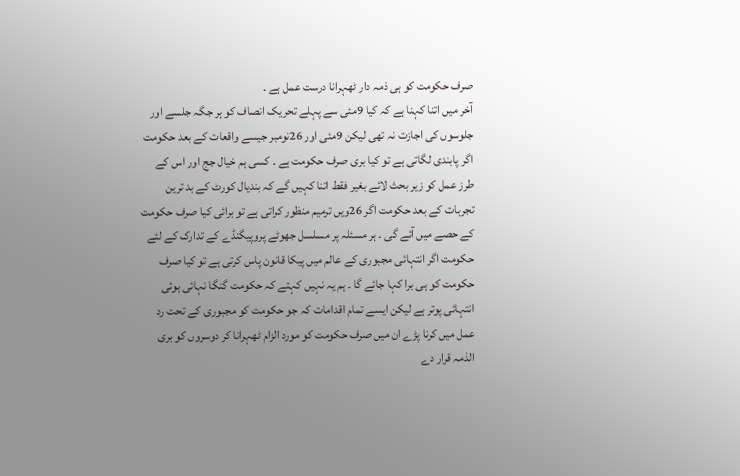صرف حکومت کو ہی ذمہ دار ٹھہرانا درست عمل ہے ۔
آخر میں اتنا کہنا ہے کہ کیا 9مئی سے پہلے تحریک انصاف کو ہر جگہ جلسے اور جلوسوں کی اجازت نہ تھی لیکن 9مئی اور 26نومبر جیسے واقعات کے بعد حکومت اگر پابندی لگاتی ہے تو کیا بری صرف حکومت ہے ۔ کسی ہم خیال جج اور اس کے طرز عمل کو زیر بحث لائے بغیر فقط اتنا کہیں گے کہ بندیال کورٹ کے بد ترین تجربات کے بعد حکومت اگر 26ویں ترمیم منظور کراتی ہے تو برائی کیا صرف حکومت کے حصے میں آئے گی ۔ ہر مسئلہ پر مسلسل جھوٹے پروپیگنڈے کے تدارک کے لئے حکومت اگر انتہائی مجبوری کے عالم میں پیکا قانون پاس کرتی ہے تو کیا صرف حکومت کو ہی برا کہا جائے گا ۔ ہم یہ نہیں کہتے کہ حکومت گنگا نہائی ہوئی انتہائی پوتر ہے لیکن ایسے تمام اقدامات کہ جو حکومت کو مجبوری کے تحت رد عمل میں کرنا پڑے ان میں صرف حکومت کو مورد الزام ٹھہرانا کر دوسروں کو بری الذمہ قرار دے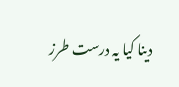دینا کیا یہ درست طرز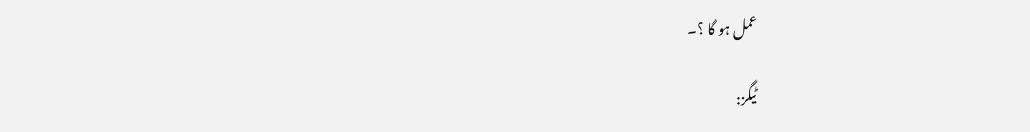عمل ہو گا ؟۔

ٹیگز: